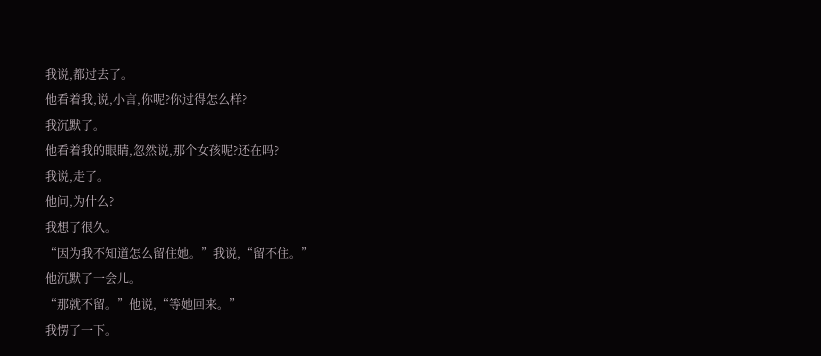我说,都过去了。
他看着我,说,小言,你呢?你过得怎么样?
我沉默了。
他看着我的眼睛,忽然说,那个女孩呢?还在吗?
我说,走了。
他问,为什么?
我想了很久。
“因为我不知道怎么留住她。”我说,“留不住。”
他沉默了一会儿。
“那就不留。”他说,“等她回来。”
我愣了一下。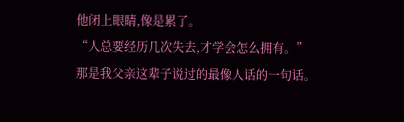他闭上眼睛,像是累了。
“人总要经历几次失去,才学会怎么拥有。”
那是我父亲这辈子说过的最像人话的一句话。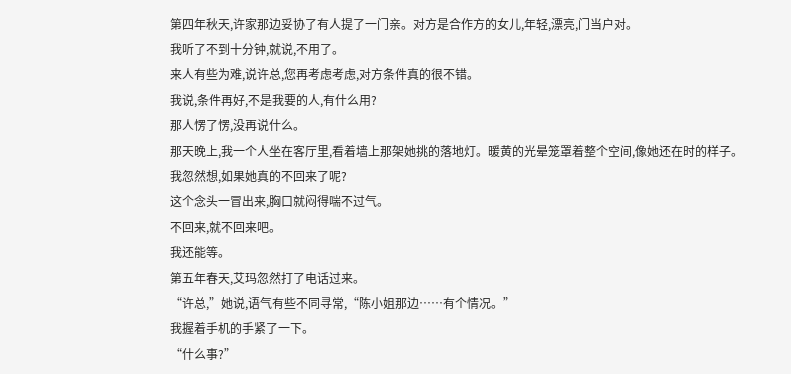第四年秋天,许家那边妥协了有人提了一门亲。对方是合作方的女儿,年轻,漂亮,门当户对。
我听了不到十分钟,就说,不用了。
来人有些为难,说许总,您再考虑考虑,对方条件真的很不错。
我说,条件再好,不是我要的人,有什么用?
那人愣了愣,没再说什么。
那天晚上,我一个人坐在客厅里,看着墙上那架她挑的落地灯。暖黄的光晕笼罩着整个空间,像她还在时的样子。
我忽然想,如果她真的不回来了呢?
这个念头一冒出来,胸口就闷得喘不过气。
不回来,就不回来吧。
我还能等。
第五年春天,艾玛忽然打了电话过来。
“许总,”她说,语气有些不同寻常,“陈小姐那边……有个情况。”
我握着手机的手紧了一下。
“什么事?”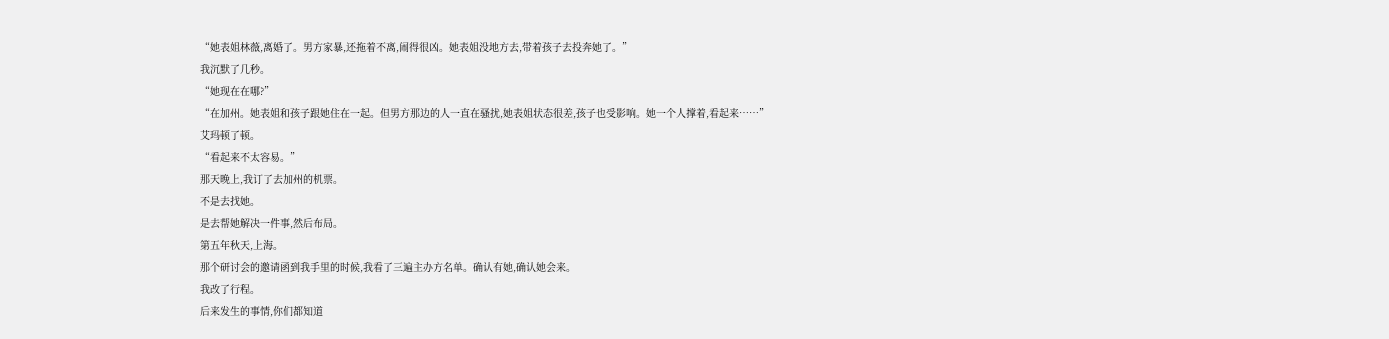“她表姐林薇,离婚了。男方家暴,还拖着不离,闹得很凶。她表姐没地方去,带着孩子去投奔她了。”
我沉默了几秒。
“她现在在哪?”
“在加州。她表姐和孩子跟她住在一起。但男方那边的人一直在骚扰,她表姐状态很差,孩子也受影响。她一个人撑着,看起来……”
艾玛顿了顿。
“看起来不太容易。”
那天晚上,我订了去加州的机票。
不是去找她。
是去帮她解决一件事,然后布局。
第五年秋天,上海。
那个研讨会的邀请函到我手里的时候,我看了三遍主办方名单。确认有她,确认她会来。
我改了行程。
后来发生的事情,你们都知道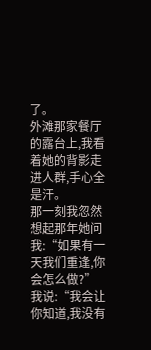了。
外滩那家餐厅的露台上,我看着她的背影走进人群,手心全是汗。
那一刻我忽然想起那年她问我:“如果有一天我们重逢,你会怎么做?”
我说:“我会让你知道,我没有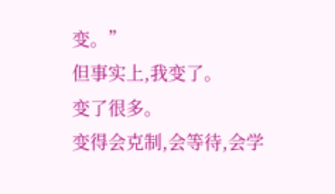变。”
但事实上,我变了。
变了很多。
变得会克制,会等待,会学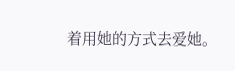着用她的方式去爱她。